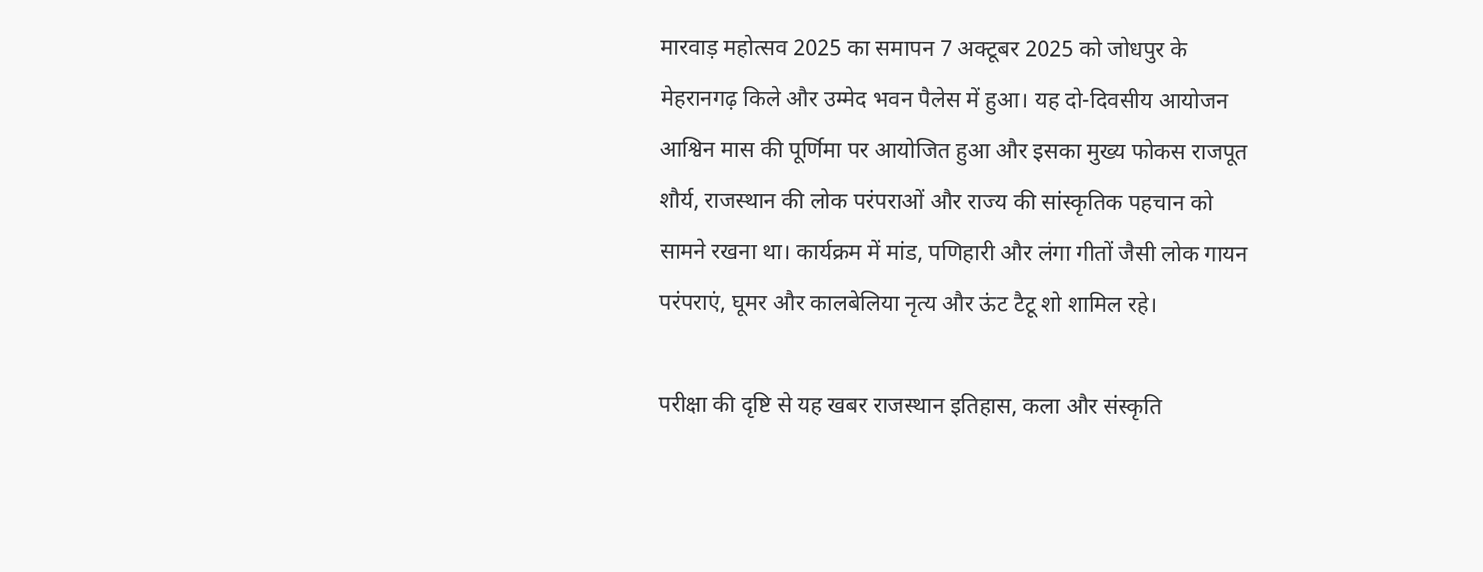मारवाड़ महोत्सव 2025 का समापन 7 अक्टूबर 2025 को जोधपुर के मेहरानगढ़ किले और उम्मेद भवन पैलेस में हुआ। यह दो-दिवसीय आयोजन आश्विन मास की पूर्णिमा पर आयोजित हुआ और इसका मुख्य फोकस राजपूत शौर्य, राजस्थान की लोक परंपराओं और राज्य की सांस्कृतिक पहचान को सामने रखना था। कार्यक्रम में मांड, पणिहारी और लंगा गीतों जैसी लोक गायन परंपराएं, घूमर और कालबेलिया नृत्य और ऊंट टैटू शो शामिल रहे।

परीक्षा की दृष्टि से यह खबर राजस्थान इतिहास, कला और संस्कृति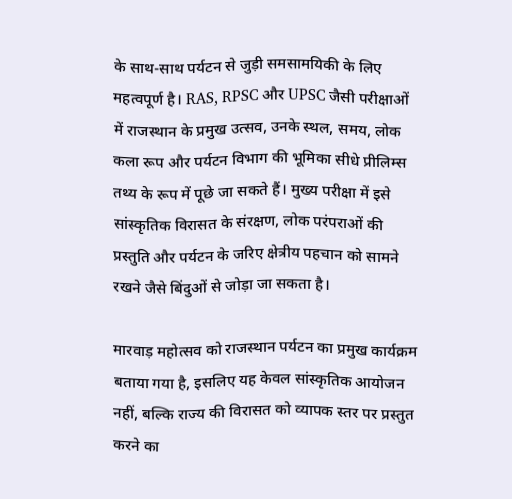के साथ-साथ पर्यटन से जुड़ी समसामयिकी के लिए महत्वपूर्ण है। RAS, RPSC और UPSC जैसी परीक्षाओं में राजस्थान के प्रमुख उत्सव, उनके स्थल, समय, लोक कला रूप और पर्यटन विभाग की भूमिका सीधे प्रीलिम्स तथ्य के रूप में पूछे जा सकते हैं। मुख्य परीक्षा में इसे सांस्कृतिक विरासत के संरक्षण, लोक परंपराओं की प्रस्तुति और पर्यटन के जरिए क्षेत्रीय पहचान को सामने रखने जैसे बिंदुओं से जोड़ा जा सकता है।

मारवाड़ महोत्सव को राजस्थान पर्यटन का प्रमुख कार्यक्रम बताया गया है, इसलिए यह केवल सांस्कृतिक आयोजन नहीं, बल्कि राज्य की विरासत को व्यापक स्तर पर प्रस्तुत करने का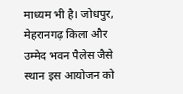माध्यम भी है। जोधपुर, मेहरानगढ़ किला और उम्मेद भवन पैलेस जैसे स्थान इस आयोजन को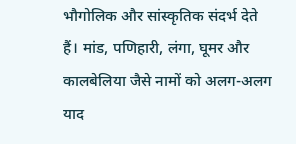भौगोलिक और सांस्कृतिक संदर्भ देते हैं। मांड, पणिहारी, लंगा, घूमर और कालबेलिया जैसे नामों को अलग-अलग याद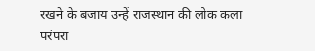रखने के बजाय उन्हें राजस्थान की लोक कला परंपरा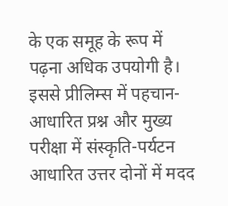के एक समूह के रूप में पढ़ना अधिक उपयोगी है। इससे प्रीलिम्स में पहचान-आधारित प्रश्न और मुख्य परीक्षा में संस्कृति-पर्यटन आधारित उत्तर दोनों में मदद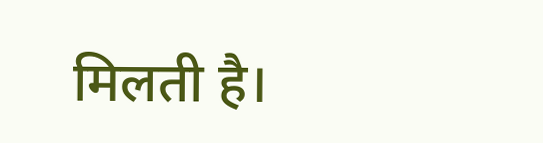मिलती है।